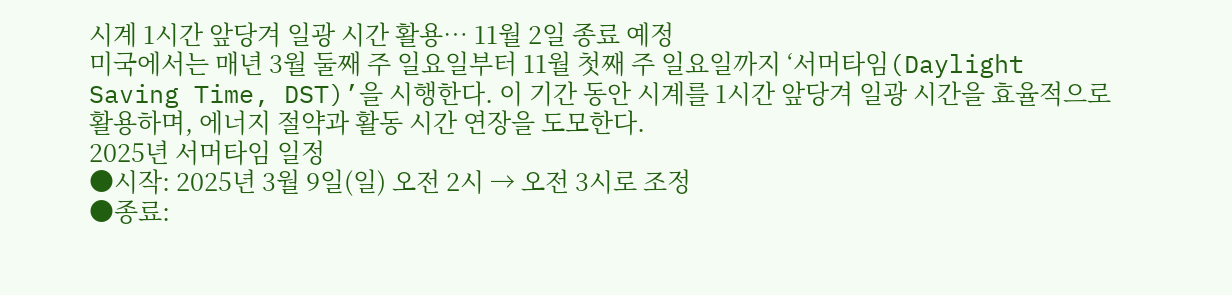시계 1시간 앞당겨 일광 시간 활용… 11월 2일 종료 예정
미국에서는 매년 3월 둘째 주 일요일부터 11월 첫째 주 일요일까지 ‘서머타임(Daylight Saving Time, DST)’을 시행한다. 이 기간 동안 시계를 1시간 앞당겨 일광 시간을 효율적으로 활용하며, 에너지 절약과 활동 시간 연장을 도모한다.
2025년 서머타임 일정
●시작: 2025년 3월 9일(일) 오전 2시 → 오전 3시로 조정
●종료: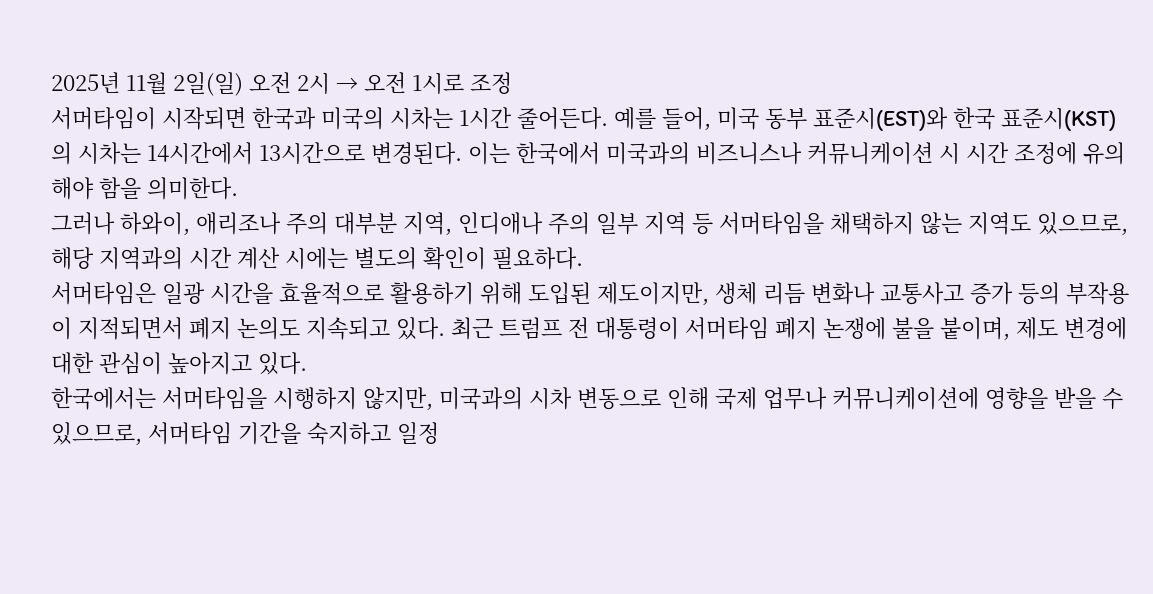2025년 11월 2일(일) 오전 2시 → 오전 1시로 조정
서머타임이 시작되면 한국과 미국의 시차는 1시간 줄어든다. 예를 들어, 미국 동부 표준시(EST)와 한국 표준시(KST)의 시차는 14시간에서 13시간으로 변경된다. 이는 한국에서 미국과의 비즈니스나 커뮤니케이션 시 시간 조정에 유의해야 함을 의미한다.
그러나 하와이, 애리조나 주의 대부분 지역, 인디애나 주의 일부 지역 등 서머타임을 채택하지 않는 지역도 있으므로, 해당 지역과의 시간 계산 시에는 별도의 확인이 필요하다.
서머타임은 일광 시간을 효율적으로 활용하기 위해 도입된 제도이지만, 생체 리듬 변화나 교통사고 증가 등의 부작용이 지적되면서 폐지 논의도 지속되고 있다. 최근 트럼프 전 대통령이 서머타임 폐지 논쟁에 불을 붙이며, 제도 변경에 대한 관심이 높아지고 있다.
한국에서는 서머타임을 시행하지 않지만, 미국과의 시차 변동으로 인해 국제 업무나 커뮤니케이션에 영향을 받을 수 있으므로, 서머타임 기간을 숙지하고 일정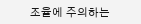조율에 주의하는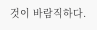것이 바람직하다.